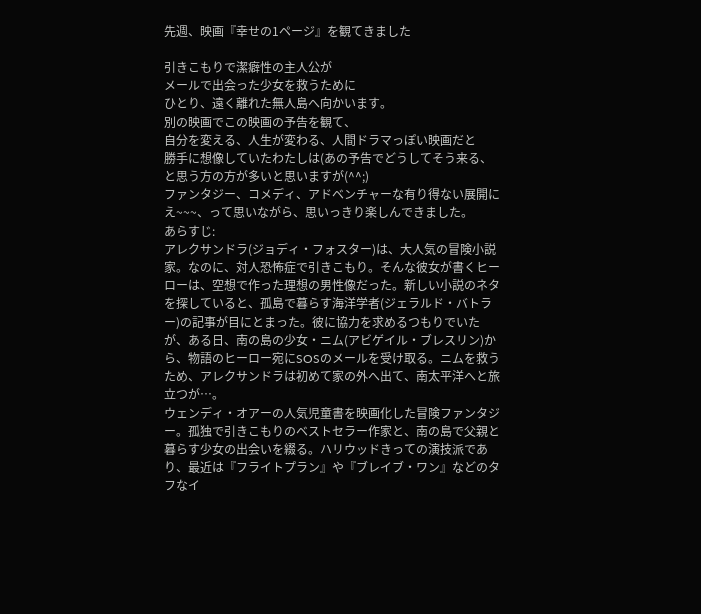先週、映画『幸せの1ページ』を観てきました

引きこもりで潔癖性の主人公が
メールで出会った少女を救うために
ひとり、遠く離れた無人島へ向かいます。
別の映画でこの映画の予告を観て、
自分を変える、人生が変わる、人間ドラマっぽい映画だと
勝手に想像していたわたしは(あの予告でどうしてそう来る、と思う方の方が多いと思いますが(^^;)
ファンタジー、コメディ、アドベンチャーな有り得ない展開に
え~~~、って思いながら、思いっきり楽しんできました。
あらすじ:
アレクサンドラ(ジョディ・フォスター)は、大人気の冒険小説家。なのに、対人恐怖症で引きこもり。そんな彼女が書くヒーローは、空想で作った理想の男性像だった。新しい小説のネタを探していると、孤島で暮らす海洋学者(ジェラルド・バトラー)の記事が目にとまった。彼に協力を求めるつもりでいたが、ある日、南の島の少女・ニム(アビゲイル・ブレスリン)から、物語のヒーロー宛にSOSのメールを受け取る。ニムを救うため、アレクサンドラは初めて家の外へ出て、南太平洋へと旅立つが…。
ウェンディ・オアーの人気児童書を映画化した冒険ファンタジー。孤独で引きこもりのベストセラー作家と、南の島で父親と暮らす少女の出会いを綴る。ハリウッドきっての演技派であり、最近は『フライトプラン』や『ブレイブ・ワン』などのタフなイ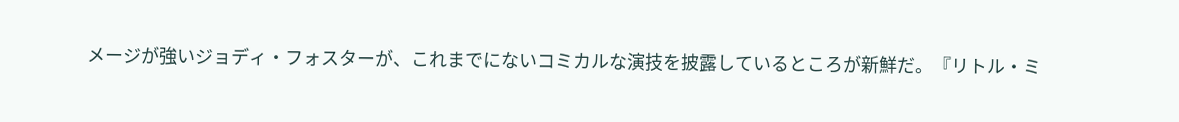メージが強いジョディ・フォスターが、これまでにないコミカルな演技を披露しているところが新鮮だ。『リトル・ミ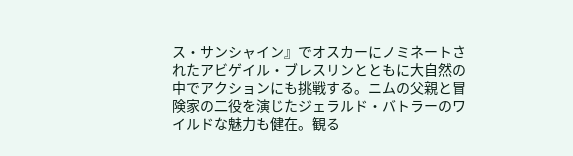ス・サンシャイン』でオスカーにノミネートされたアビゲイル・ブレスリンとともに大自然の中でアクションにも挑戦する。ニムの父親と冒険家の二役を演じたジェラルド・バトラーのワイルドな魅力も健在。観る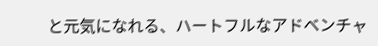と元気になれる、ハートフルなアドベンチャ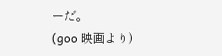ーだ。
(goo 映画より)